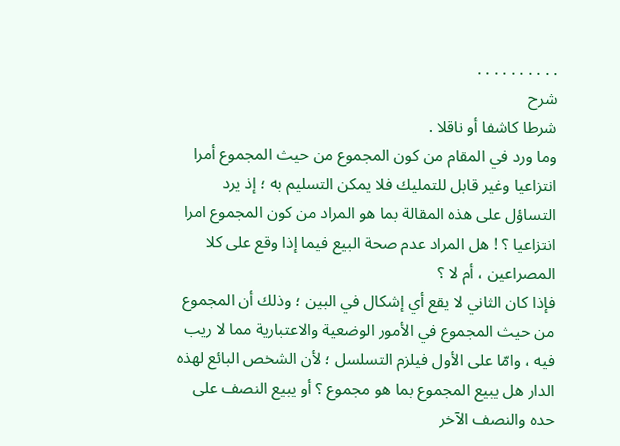. . . . . . . . . .
شرح
شرطا كاشفا أو ناقلا .
وما ورد في المقام من كون المجموع من حيث المجموع أمرا انتزاعيا وغير قابل للتمليك فلا يمكن التسليم به ؛ إذ يرد التساؤل على هذه المقالة بما هو المراد من كون المجموع امرا انتزاعيا ؟ ! هل المراد عدم صحة البيع فيما إذا وقع على كلا المصراعين ، أم لا ؟
فإذا كان الثاني لا يقع أي إشكال في البين ؛ وذلك أن المجموع من حيث المجموع في الأمور الوضعية والاعتبارية مما لا ريب فيه ، وامّا على الأول فيلزم التسلسل ؛ لأن الشخص البائع لهذه الدار هل يبيع المجموع بما هو مجموع ؟ أو يبيع النصف على حده والنصف الآخر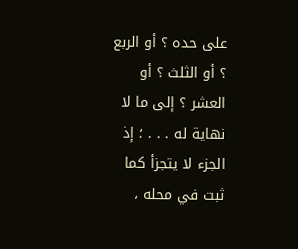على حده ؟ أو الربع ؟ أو الثلث ؟ أو العشر ؟ إلى ما لا نهاية له . . . ؛ إذ الجزء لا يتجزأ كما ثبت في محله ،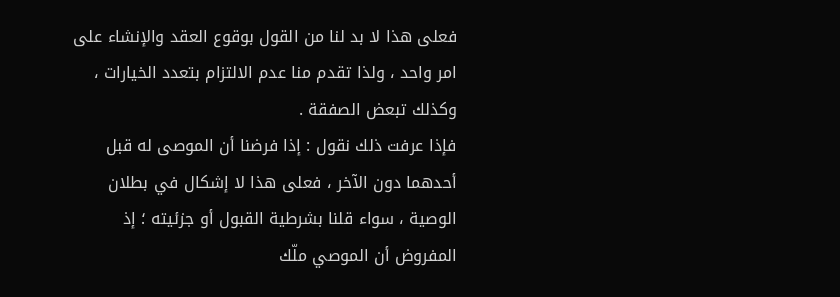فعلى هذا لا بد لنا من القول بوقوع العقد والإنشاء على امر واحد ، ولذا تقدم منا عدم الالتزام بتعدد الخيارات ، وكذلك تبعض الصفقة .
فإذا عرفت ذلك نقول : إذا فرضنا أن الموصى له قبل أحدهما دون الآخر ، فعلى هذا لا إشكال في بطلان الوصية ، سواء قلنا بشرطية القبول أو جزئيته ؛ إذ المفروض أن الموصي ملّك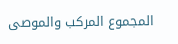المجموع المركب والموصى